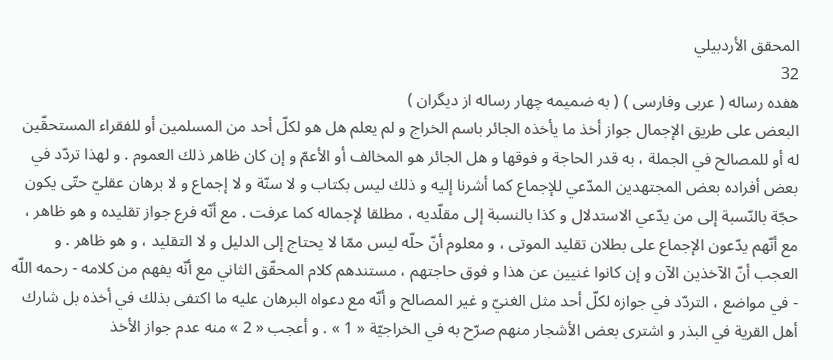المحقق الأردبيلي
32
هفده رساله ( عربى وفارسى ) ( به ضميمه چهار رساله از ديگران )
البعض على طريق الإجمال جواز أخذ ما يأخذه الجائر باسم الخراج و لم يعلم هل هو لكلّ أحد من المسلمين أو للفقراء المستحقّين له أو للمصالح في الجملة ، به قدر الحاجة و فوقها و هل الجائر هو المخالف أو الأعمّ و إن كان ظاهر ذلك العموم . و لهذا تردّد في بعض أفراده بعض المجتهدين المدّعي للإجماع كما أشرنا إليه و ذلك ليس بكتاب و لا سنّة و لا إجماع و لا برهان عقليّ حتّى يكون حجّة بالنّسبة إلى من يدّعي الاستدلال و كذا بالنسبة إلى مقلّديه ، مطلقا لإجماله كما عرفت . مع أنّه فرع جواز تقليده و هو ظاهر ، مع أنّهم يدّعون الإجماع على بطلان تقليد الموتى ، و معلوم أنّ حلّه ليس ممّا لا يحتاج إلى الدليل و لا التقليد ، و هو ظاهر . و العجب أنّ الآخذين الآن و إن كانوا غنيين عن هذا و فوق حاجتهم ، مستندهم كلام المحقّق الثاني مع أنّه يفهم من كلامه - رحمه اللّه - في مواضع ، التردّد في جوازه لكلّ أحد مثل الغنيّ و غير المصالح و أنّه مع دعواه البرهان عليه ما اكتفى بذلك في أخذه بل شارك أهل القرية في البذر و اشترى بعض الأشجار منهم صرّح به في الخراجيّة « 1 » . و أعجب « 2 » منه عدم جواز الأخذ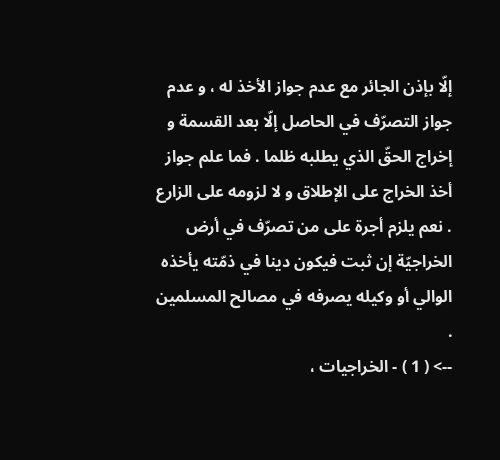إلّا بإذن الجائر مع عدم جواز الأخذ له ، و عدم جواز التصرّف في الحاصل إلّا بعد القسمة و إخراج الحقّ الذي يطلبه ظلما . فما علم جواز أخذ الخراج على الإطلاق و لا لزومه على الزارع . نعم يلزم أجرة على من تصرّف في أرض الخراجيّة إن ثبت فيكون دينا في ذمّته يأخذه الوالي أو وكيله يصرفه في مصالح المسلمين .
--> ( 1 ) - الخراجيات ،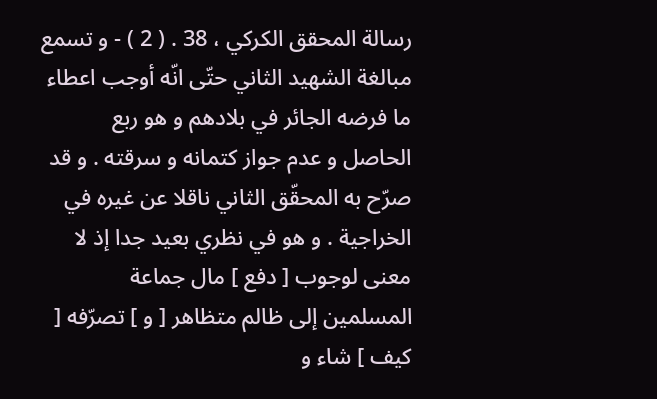رسالة المحقق الكركي ، 38 . ( 2 ) - و تسمع مبالغة الشهيد الثاني حتّى انّه أوجب اعطاء ما فرضه الجائر في بلادهم و هو ربع الحاصل و عدم جواز كتمانه و سرقته . و قد صرّح به المحقّق الثاني ناقلا عن غيره في الخراجية . و هو في نظري بعيد جدا إذ لا معنى لوجوب [ دفع ] مال جماعة المسلمين إلى ظالم متظاهر [ و ] تصرّفه [ كيف ] شاء و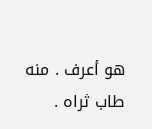هو أعرف . منه طاب ثراه .